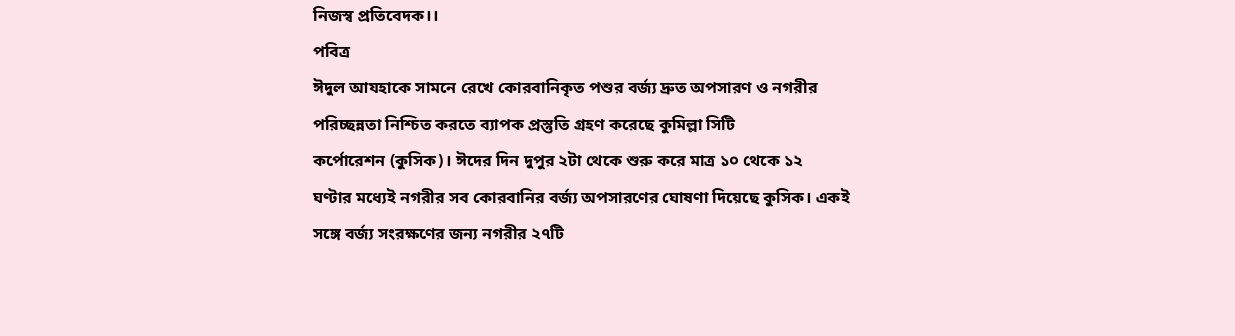নিজস্ব প্রতিবেদক।।
পবিত্র
ঈদুল আযহাকে সামনে রেখে কোরবানিকৃত পশুর বর্জ্য দ্রুত অপসারণ ও নগরীর
পরিচ্ছন্নতা নিশ্চিত করতে ব্যাপক প্রস্তুতি গ্রহণ করেছে কুমিল্লা সিটি
কর্পোরেশন (কুসিক)। ঈদের দিন দুপুর ২টা থেকে শুরু করে মাত্র ১০ থেকে ১২
ঘণ্টার মধ্যেই নগরীর সব কোরবানির বর্জ্য অপসারণের ঘোষণা দিয়েছে কুসিক। একই
সঙ্গে বর্জ্য সংরক্ষণের জন্য নগরীর ২৭টি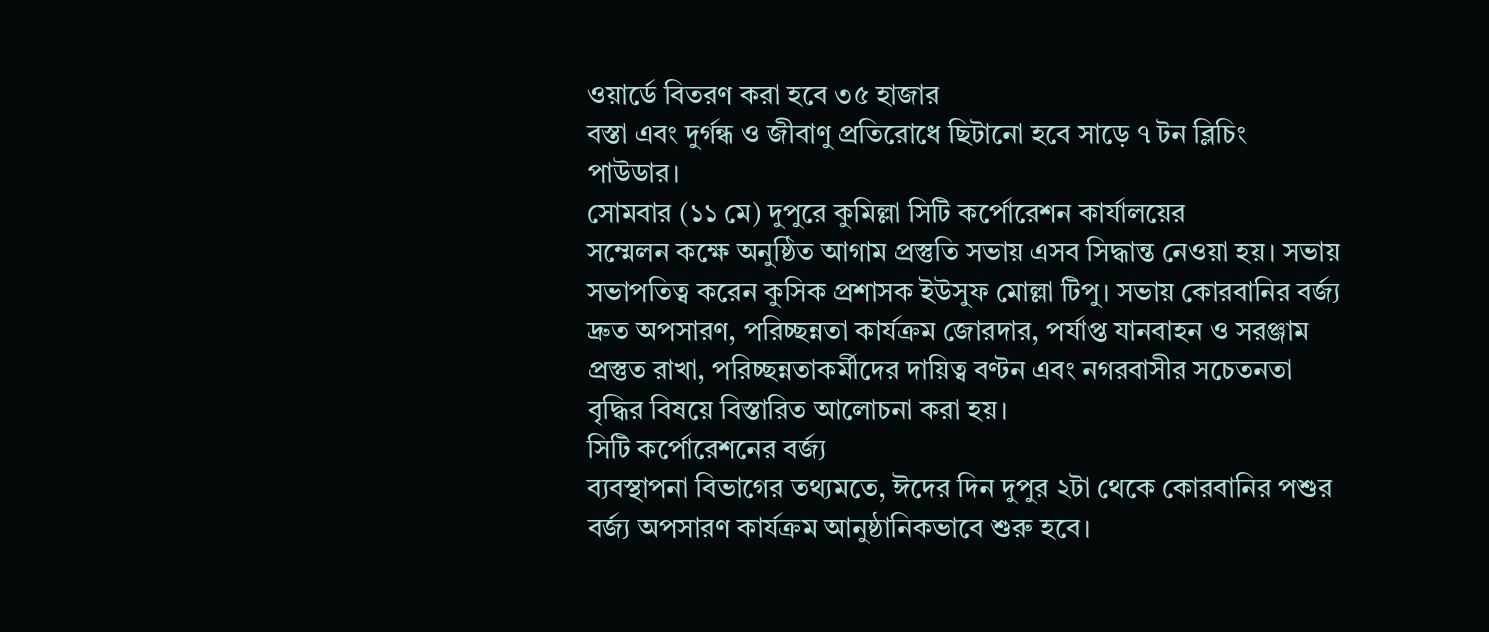ওয়ার্ডে বিতরণ করা হবে ৩৫ হাজার
বস্তা এবং দুর্গন্ধ ও জীবাণু প্রতিরোধে ছিটানো হবে সাড়ে ৭ টন ব্লিচিং
পাউডার।
সোমবার (১১ মে) দুপুরে কুমিল্লা সিটি কর্পোরেশন কার্যালয়ের
সম্মেলন কক্ষে অনুষ্ঠিত আগাম প্রস্তুতি সভায় এসব সিদ্ধান্ত নেওয়া হয়। সভায়
সভাপতিত্ব করেন কুসিক প্রশাসক ইউসুফ মোল্লা টিপু। সভায় কোরবানির বর্জ্য
দ্রুত অপসারণ, পরিচ্ছন্নতা কার্যক্রম জোরদার, পর্যাপ্ত যানবাহন ও সরঞ্জাম
প্রস্তুত রাখা, পরিচ্ছন্নতাকর্মীদের দায়িত্ব বণ্টন এবং নগরবাসীর সচেতনতা
বৃদ্ধির বিষয়ে বিস্তারিত আলোচনা করা হয়।
সিটি কর্পোরেশনের বর্জ্য
ব্যবস্থাপনা বিভাগের তথ্যমতে, ঈদের দিন দুপুর ২টা থেকে কোরবানির পশুর
বর্জ্য অপসারণ কার্যক্রম আনুষ্ঠানিকভাবে শুরু হবে।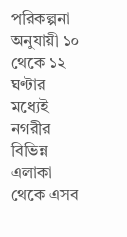পরিকল্পনা অনুযায়ী ১০
থেকে ১২ ঘণ্টার মধ্যেই নগরীর বিভিন্ন এলাকা থেকে এসব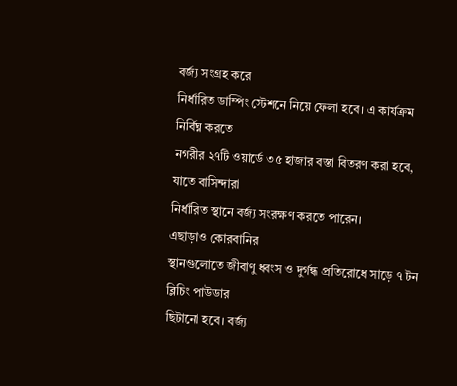বর্জ্য সংগ্রহ করে
নির্ধারিত ডাম্পিং স্টেশনে নিয়ে ফেলা হবে। এ কার্যক্রম নির্বিঘ্ন করতে
নগরীর ২৭টি ওয়ার্ডে ৩৫ হাজার বস্তা বিতরণ করা হবে, যাতে বাসিন্দারা
নির্ধারিত স্থানে বর্জ্য সংরক্ষণ করতে পারেন।
এছাড়াও কোরবানির
স্থানগুলোতে জীবাণু ধ্বংস ও দুর্গন্ধ প্রতিরোধে সাড়ে ৭ টন ব্লিচিং পাউডার
ছিটানো হবে। বর্জ্য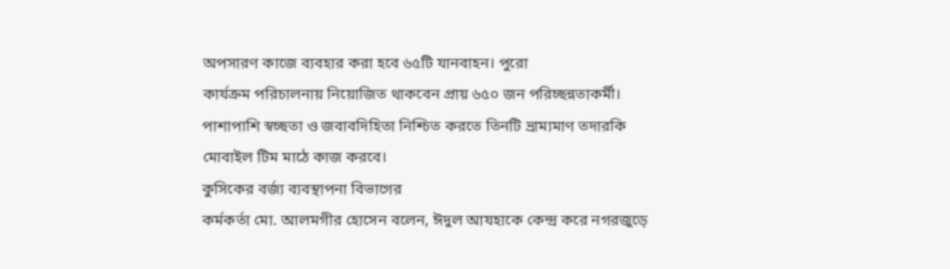অপসারণ কাজে ব্যবহার করা হবে ৬৫টি যানবাহন। পুরো
কার্যক্রম পরিচালনায় নিয়োজিত থাকবেন প্রায় ৬৫০ জন পরিচ্ছন্নতাকর্মী।
পাশাপাশি স্বচ্ছতা ও জবাবদিহিতা নিশ্চিত করতে তিনটি ভ্রাম্যমাণ তদারকি
মোবাইল টিম মাঠে কাজ করবে।
কুসিকের বর্জ্য ব্যবস্থাপনা বিভাগের
কর্মকর্তা মো. আলমগীর হোসেন বলেন, ঈদুল আযহাকে কেন্দ্র করে নগরজুড়ে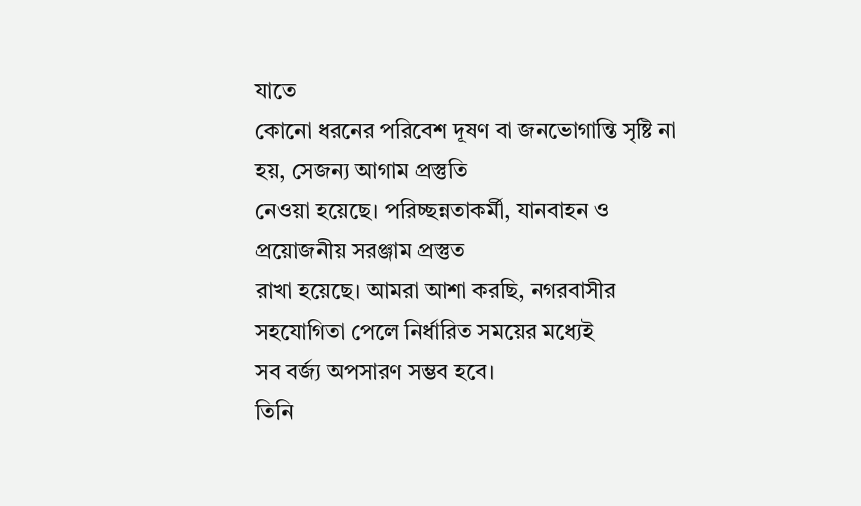যাতে
কোনো ধরনের পরিবেশ দূষণ বা জনভোগান্তি সৃষ্টি না হয়, সেজন্য আগাম প্রস্তুতি
নেওয়া হয়েছে। পরিচ্ছন্নতাকর্মী, যানবাহন ও প্রয়োজনীয় সরঞ্জাম প্রস্তুত
রাখা হয়েছে। আমরা আশা করছি, নগরবাসীর সহযোগিতা পেলে নির্ধারিত সময়ের মধ্যেই
সব বর্জ্য অপসারণ সম্ভব হবে।
তিনি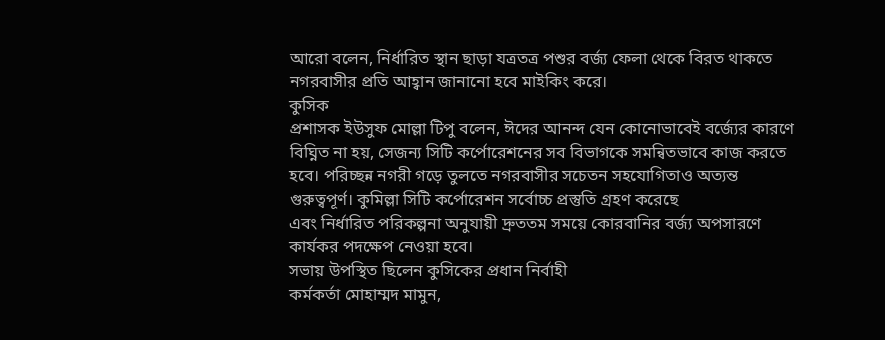আরো বলেন, নির্ধারিত স্থান ছাড়া যত্রতত্র পশুর বর্জ্য ফেলা থেকে বিরত থাকতে নগরবাসীর প্রতি আহ্বান জানানো হবে মাইকিং করে।
কুসিক
প্রশাসক ইউসুফ মোল্লা টিপু বলেন, ঈদের আনন্দ যেন কোনোভাবেই বর্জ্যের কারণে
বিঘ্নিত না হয়, সেজন্য সিটি কর্পোরেশনের সব বিভাগকে সমন্বিতভাবে কাজ করতে
হবে। পরিচ্ছন্ন নগরী গড়ে তুলতে নগরবাসীর সচেতন সহযোগিতাও অত্যন্ত
গুরুত্বপূর্ণ। কুমিল্লা সিটি কর্পোরেশন সর্বোচ্চ প্রস্তুতি গ্রহণ করেছে
এবং নির্ধারিত পরিকল্পনা অনুযায়ী দ্রুততম সময়ে কোরবানির বর্জ্য অপসারণে
কার্যকর পদক্ষেপ নেওয়া হবে।
সভায় উপস্থিত ছিলেন কুসিকের প্রধান নির্বাহী
কর্মকর্তা মোহাম্মদ মামুন,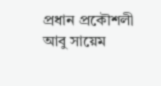প্রধান প্রকৌশলী আবু সায়েম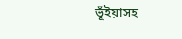ভূঁইয়াসহ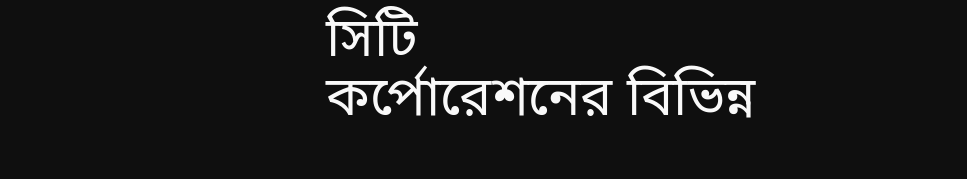সিটি
কর্পোরেশনের বিভিন্ন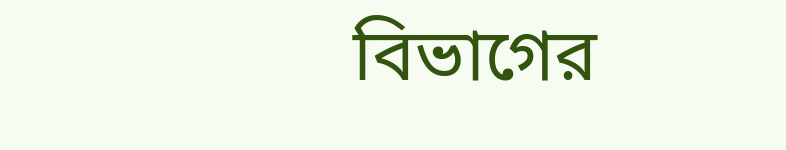বিভাগের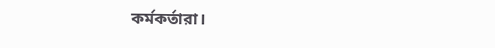কর্মকর্তারা।